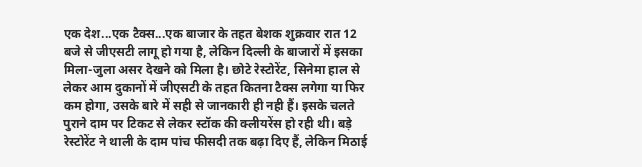एक देश...एक टैक्स...एक बाजार के तहत बेशक शुक्रवार रात 12 बजे से जीएसटी लागू हो गया है, लेकिन दिल्ली के बाजारों में इसका मिला-जुला असर देखने को मिला है। छोटे रेस्टोरेंट, सिनेमा हाल से लेकर आम दुकानों में जीएसटी के तहत कितना टैक्स लगेगा या फिर कम होगा, उसके बारे में सही से जानकारी ही नही हैं। इसके चलते पुराने दाम पर टिकट से लेकर स्टॉक की क्लीयरेंस हो रही थी। बड़े रेस्टोरेंट ने थाली के दाम पांच फीसदी तक बढ़ा दिए हैं, लेकिन मिठाई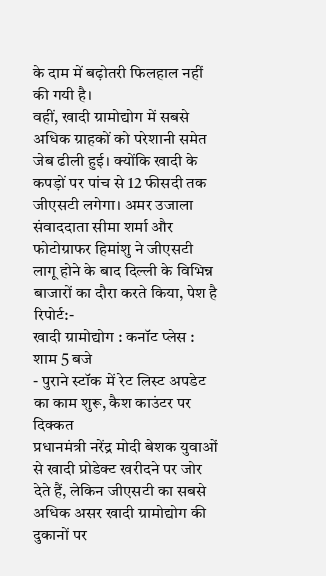के दाम में बढ़ोतरी फिलहाल नहीं की गयी है।
वहीं, खादी ग्रामोद्योग में सबसे अधिक ग्राहकों को परेशानी समेत जेब ढीली हुई। क्योंकि खादी के कपड़ों पर पांच से 12 फीसदी तक जीएसटी लगेगा। अमर उजाला संवाददाता सीमा शर्मा और फोटोग्राफर हिमांशु ने जीएसटी लागू होने के बाद दिल्ली के विभिन्न बाजारों का दौरा करते किया, पेश है रिपोर्ट:-
खादी ग्रामोद्योग : कनॉट प्लेस : शाम 5 बजे
- पुराने स्टॉक में रेट लिस्ट अपडेट का काम शुरू, कैश काउंटर पर दिक्कत
प्रधानमंत्री नरेंद्र मोदी बेशक युवाओं से खादी प्रोडेक्ट खरीदने पर जोर देते हैं, लेकिन जीएसटी का सबसे अधिक असर खादी ग्रामोद्योग की दुकानों पर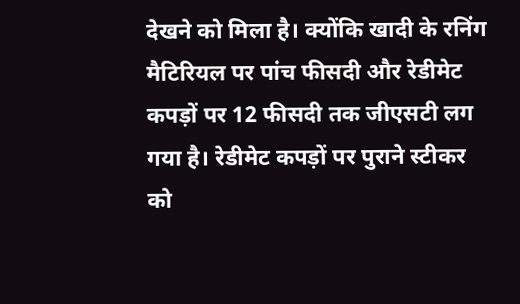देखने को मिला है। क्योंकि खादी के रनिंग मैटिरियल पर पांच फीसदी और रेडीमेट कपड़ों पर 12 फीसदी तक जीएसटी लग गया है। रेडीमेट कपड़ों पर पुराने स्टीकर को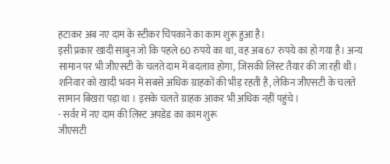हटाकर अब नए दाम के स्टीकर चिपकाने का काम शुरू हुआ है।
इसी प्रकार खादी साबुन जो कि पहले 60 रुपये का था, वह अब 67 रुपये का हो गया है। अन्य सामान पर भी जीएसटी के चलते दाम में बदलाव होगा, जिसकी लिस्ट तैयार की जा रही थी। शनिवार को खादी भवन में सबसे अधिक ग्राहकों की भीड़ रहती है, लेकिन जीएसटी के चलते सामान बिखरा पड़ा था । इसके चलते ग्राहक आकर भी अधिक नहीं पहुंचे।
- सर्वर में नए दाम की लिस्ट अपडेड का काम शुरू
जीएसटी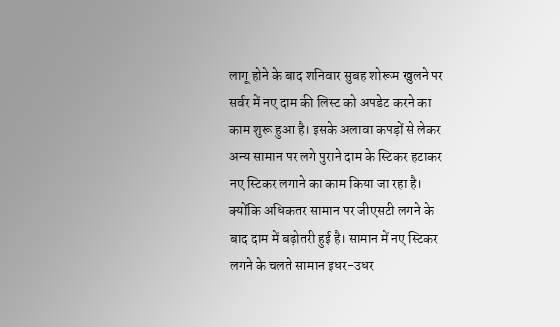लागू होने के बाद शनिवार सुबह शोरूम खुलने पर सर्वर में नए दाम की लिस्ट को अपडेट करने का काम शुरू हुआ है। इसके अलावा कपड़ों से लेकर अन्य सामान पर लगे पुराने दाम के स्टिकर हटाकर नए स्टिकर लगाने का काम किया जा रहा है। क्योंकि अधिकतर सामान पर जीएसटी लगने के बाद दाम में बढ़ोतरी हुई है। सामान में नए स्टिकर लगने के चलते सामान इधर-उधर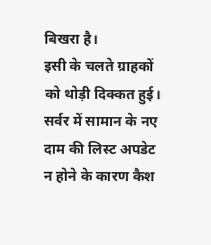बिखरा है।
इसी के चलते ग्राहकों को थोड़ी दिक्कत हुई। सर्वर में सामान के नए दाम की लिस्ट अपडेट न होने के कारण कैश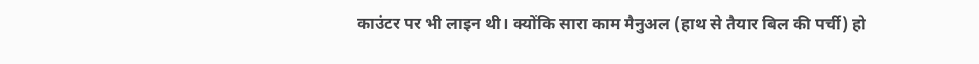काउंटर पर भी लाइन थी। क्योंकि सारा काम मैनुअल (हाथ से तैयार बिल की पर्ची) हो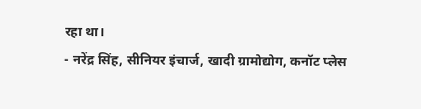रहा था।
- नरेंद्र सिंह, सीनियर इंचार्ज, खादी ग्रामोद्योग, कनॉट प्लेस